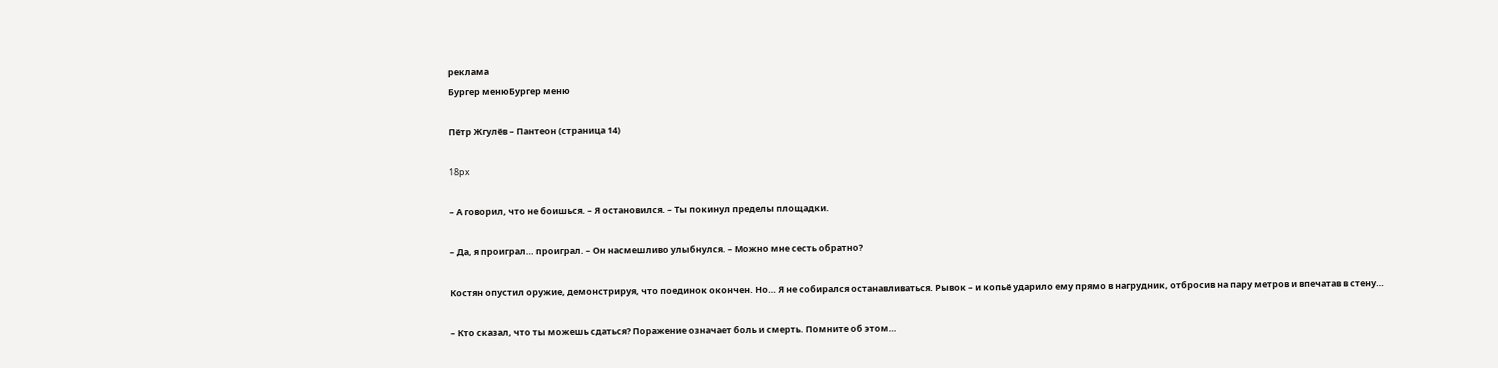реклама
Бургер менюБургер меню

Пётр Жгулёв – Пантеон (страница 14)

18px

– А говорил, что не боишься. – Я остановился. – Ты покинул пределы площадки.

– Да, я проиграл… проиграл. – Он насмешливо улыбнулся. – Можно мне сесть обратно?

Костян опустил оружие, демонстрируя, что поединок окончен. Но… Я не собирался останавливаться. Рывок – и копьё ударило ему прямо в нагрудник, отбросив на пару метров и впечатав в стену…

– Кто сказал, что ты можешь сдаться? Поражение означает боль и смерть. Помните об этом…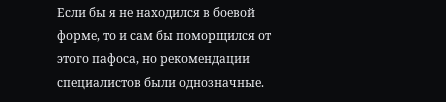Если бы я не находился в боевой форме, то и сам бы поморщился от этого пафоса, но рекомендации специалистов были однозначные.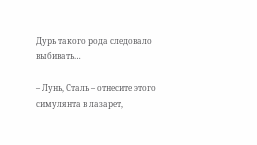Дурь такого рода следовало выбивать…

– Лунь, Сталь – отнесите этого симулянта в лазарет,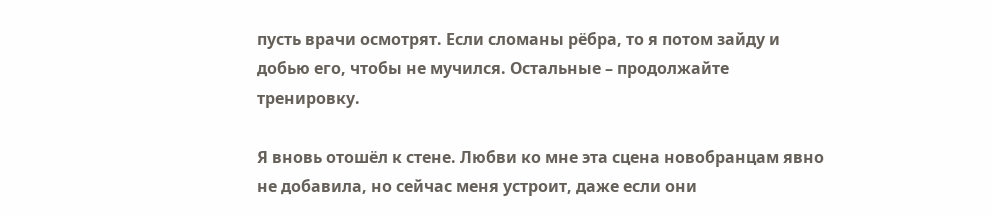пусть врачи осмотрят. Если сломаны рёбра, то я потом зайду и добью его, чтобы не мучился. Остальные – продолжайте тренировку.

Я вновь отошёл к стене. Любви ко мне эта сцена новобранцам явно не добавила, но сейчас меня устроит, даже если они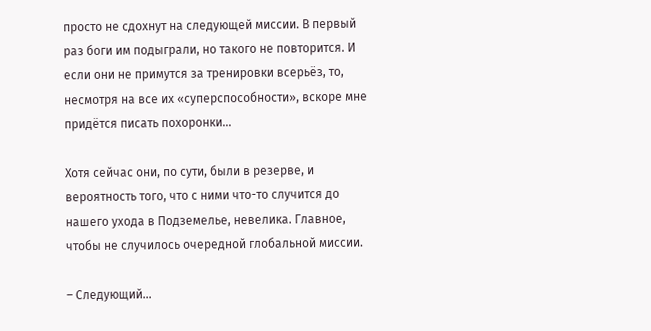просто не сдохнут на следующей миссии. В первый раз боги им подыграли, но такого не повторится. И если они не примутся за тренировки всерьёз, то, несмотря на все их «суперспособности», вскоре мне придётся писать похоронки…

Хотя сейчас они, по сути, были в резерве, и вероятность того, что с ними что-то случится до нашего ухода в Подземелье, невелика. Главное, чтобы не случилось очередной глобальной миссии.

– Следующий…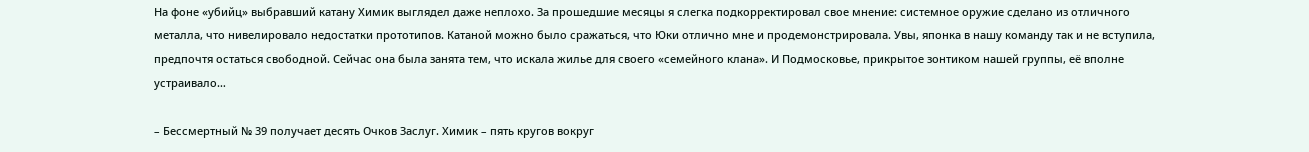На фоне «убийц» выбравший катану Химик выглядел даже неплохо. За прошедшие месяцы я слегка подкорректировал свое мнение: системное оружие сделано из отличного металла, что нивелировало недостатки прототипов. Катаной можно было сражаться, что Юки отлично мне и продемонстрировала. Увы, японка в нашу команду так и не вступила, предпочтя остаться свободной. Сейчас она была занята тем, что искала жилье для своего «семейного клана». И Подмосковье, прикрытое зонтиком нашей группы, её вполне устраивало…

– Бессмертный № 39 получает десять Очков Заслуг. Химик – пять кругов вокруг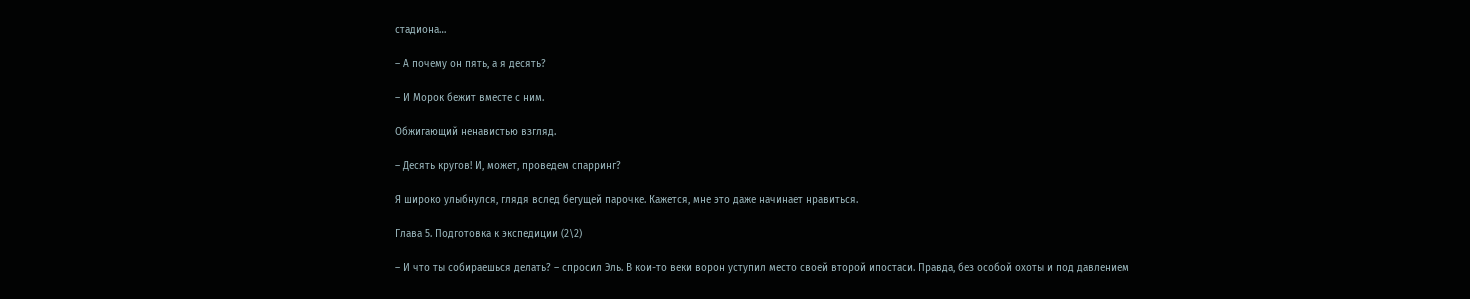стадиона…

– А почему он пять, а я десять?

– И Морок бежит вместе с ним.

Обжигающий ненавистью взгляд.

– Десять кругов! И, может, проведем спарринг?

Я широко улыбнулся, глядя вслед бегущей парочке. Кажется, мне это даже начинает нравиться.

Глава 5. Подготовка к экспедиции (2\2)

– И что ты собираешься делать? – спросил Эль. В кои-то веки ворон уступил место своей второй ипостаси. Правда, без особой охоты и под давлением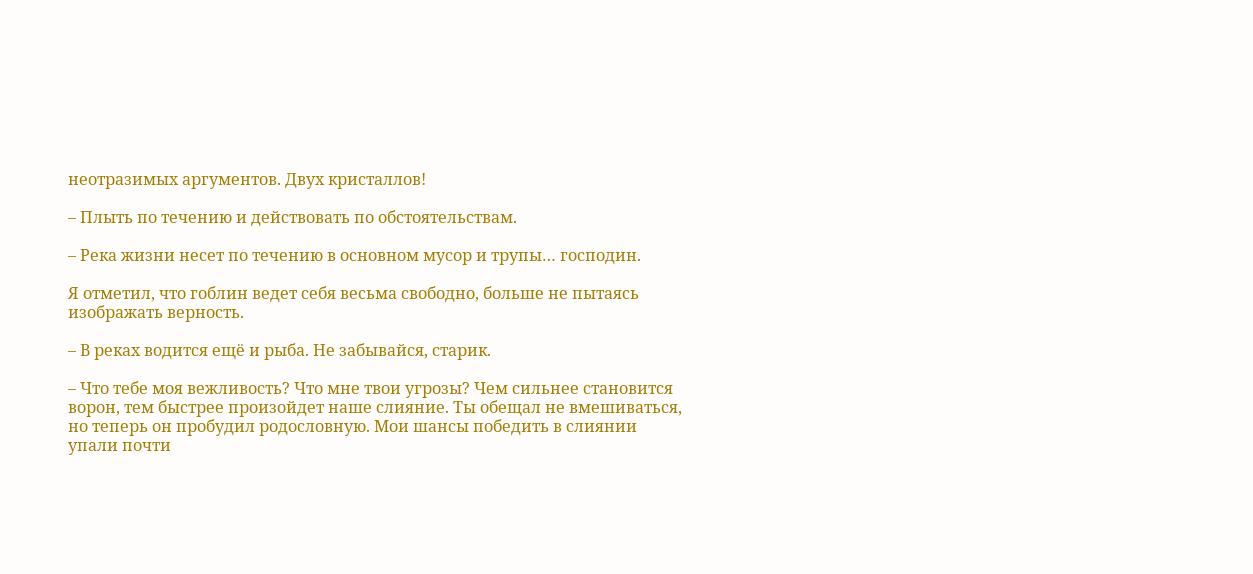неотразимых аргументов. Двух кристаллов!

– Плыть по течению и действовать по обстоятельствам.

– Река жизни несет по течению в основном мусор и трупы… господин.

Я отметил, что гоблин ведет себя весьма свободно, больше не пытаясь изображать верность.

– В реках водится ещё и рыба. Не забывайся, старик.

– Что тебе моя вежливость? Что мне твои угрозы? Чем сильнее становится ворон, тем быстрее произойдет наше слияние. Ты обещал не вмешиваться, но теперь он пробудил родословную. Мои шансы победить в слиянии упали почти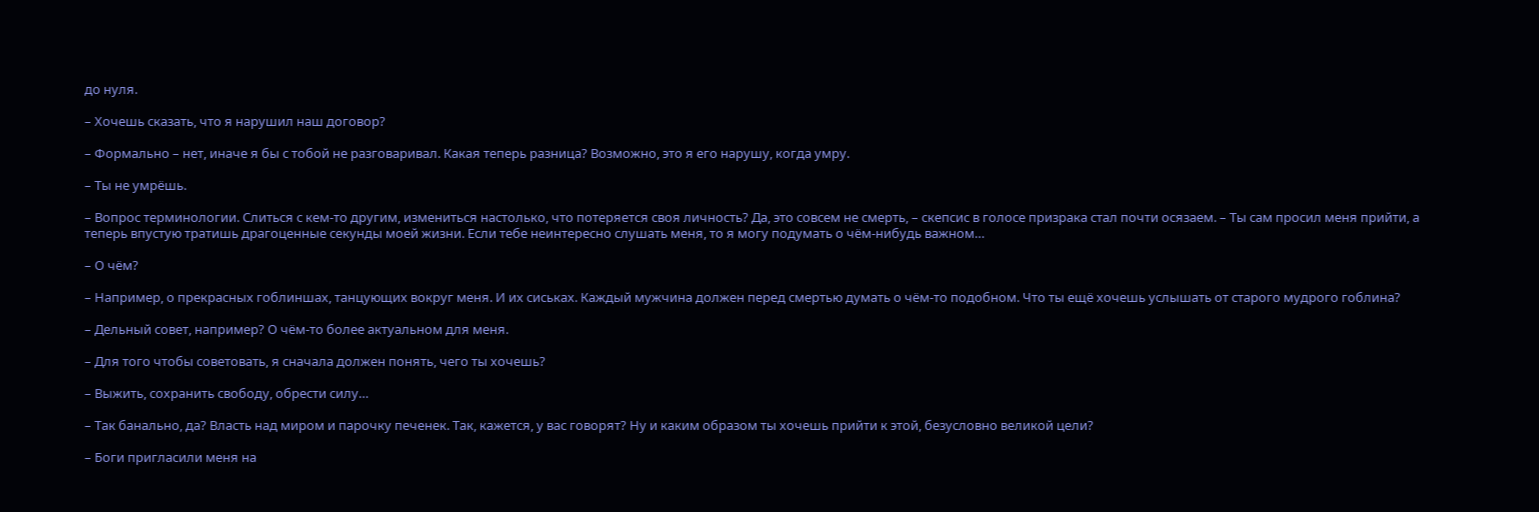до нуля.

– Хочешь сказать, что я нарушил наш договор?

– Формально – нет, иначе я бы с тобой не разговаривал. Какая теперь разница? Возможно, это я его нарушу, когда умру.

– Ты не умрёшь.

– Вопрос терминологии. Слиться с кем-то другим, измениться настолько, что потеряется своя личность? Да, это совсем не смерть, – скепсис в голосе призрака стал почти осязаем. – Ты сам просил меня прийти, а теперь впустую тратишь драгоценные секунды моей жизни. Если тебе неинтересно слушать меня, то я могу подумать о чём-нибудь важном…

– О чём?

– Например, о прекрасных гоблиншах, танцующих вокруг меня. И их сиськах. Каждый мужчина должен перед смертью думать о чём-то подобном. Что ты ещё хочешь услышать от старого мудрого гоблина?

– Дельный совет, например? О чём-то более актуальном для меня.

– Для того чтобы советовать, я сначала должен понять, чего ты хочешь?

– Выжить, сохранить свободу, обрести силу…

– Так банально, да? Власть над миром и парочку печенек. Так, кажется, у вас говорят? Ну и каким образом ты хочешь прийти к этой, безусловно великой цели?

– Боги пригласили меня на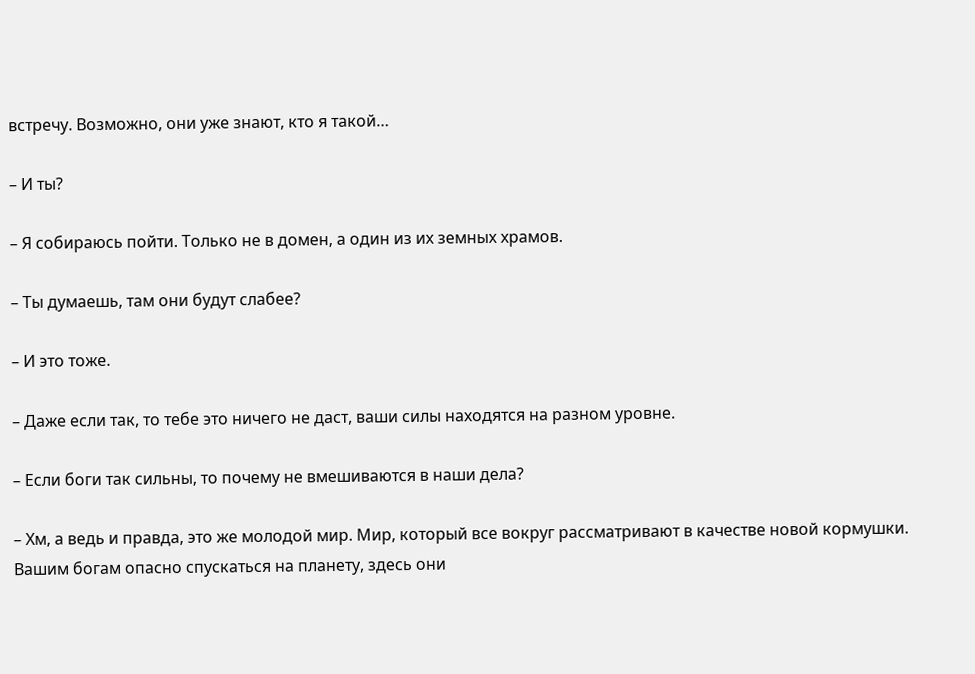встречу. Возможно, они уже знают, кто я такой…

– И ты?

– Я собираюсь пойти. Только не в домен, а один из их земных храмов.

– Ты думаешь, там они будут слабее?

– И это тоже.

– Даже если так, то тебе это ничего не даст, ваши силы находятся на разном уровне.

– Если боги так сильны, то почему не вмешиваются в наши дела?

– Хм, а ведь и правда, это же молодой мир. Мир, который все вокруг рассматривают в качестве новой кормушки. Вашим богам опасно спускаться на планету, здесь они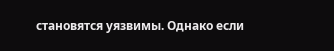становятся уязвимы. Однако если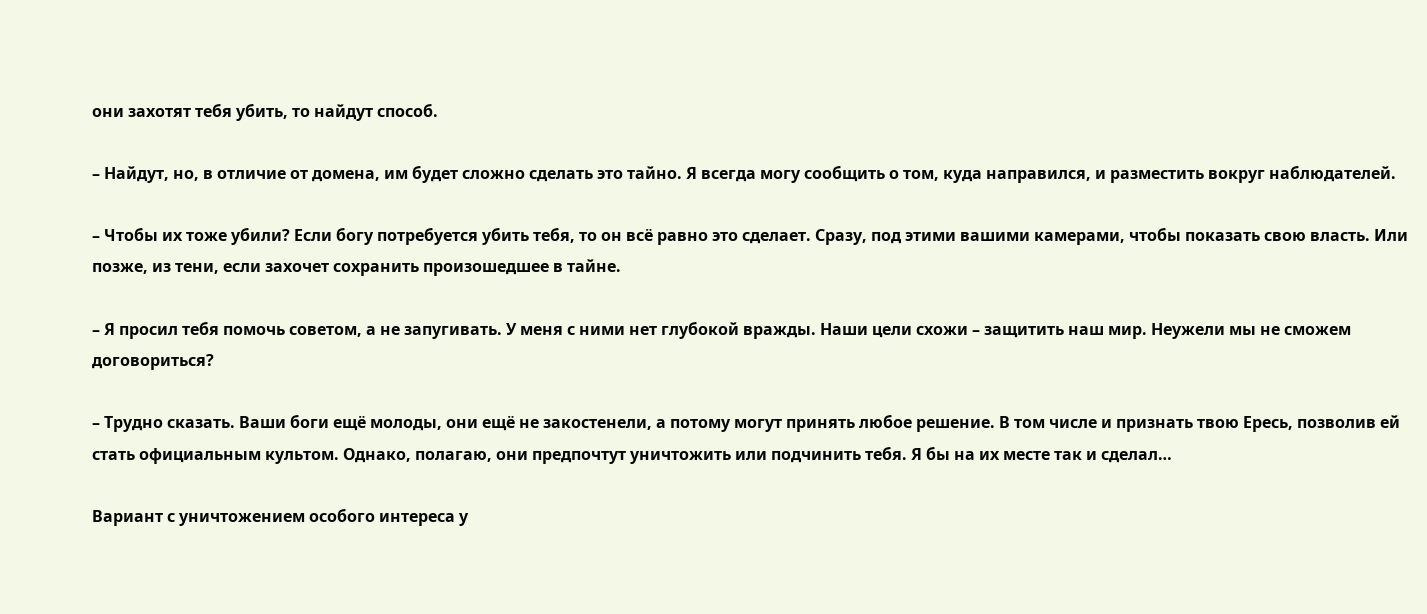они захотят тебя убить, то найдут способ.

– Найдут, но, в отличие от домена, им будет сложно сделать это тайно. Я всегда могу сообщить о том, куда направился, и разместить вокруг наблюдателей.

– Чтобы их тоже убили? Если богу потребуется убить тебя, то он всё равно это сделает. Сразу, под этими вашими камерами, чтобы показать свою власть. Или позже, из тени, если захочет сохранить произошедшее в тайне.

– Я просил тебя помочь советом, а не запугивать. У меня с ними нет глубокой вражды. Наши цели схожи – защитить наш мир. Неужели мы не сможем договориться?

– Трудно сказать. Ваши боги ещё молоды, они ещё не закостенели, а потому могут принять любое решение. В том числе и признать твою Ересь, позволив ей стать официальным культом. Однако, полагаю, они предпочтут уничтожить или подчинить тебя. Я бы на их месте так и сделал…

Вариант с уничтожением особого интереса у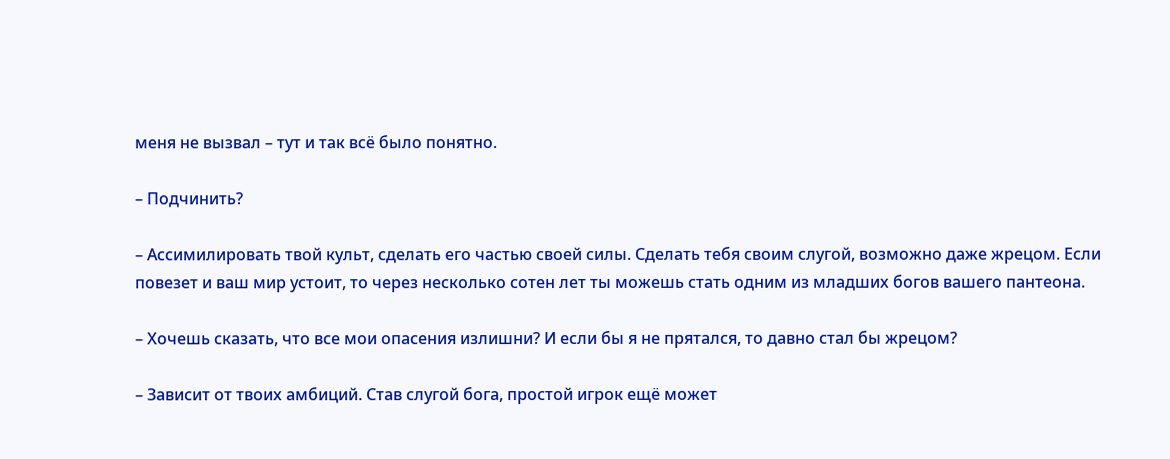меня не вызвал – тут и так всё было понятно.

– Подчинить?

– Ассимилировать твой культ, сделать его частью своей силы. Сделать тебя своим слугой, возможно даже жрецом. Если повезет и ваш мир устоит, то через несколько сотен лет ты можешь стать одним из младших богов вашего пантеона.

– Хочешь сказать, что все мои опасения излишни? И если бы я не прятался, то давно стал бы жрецом?

– Зависит от твоих амбиций. Став слугой бога, простой игрок ещё может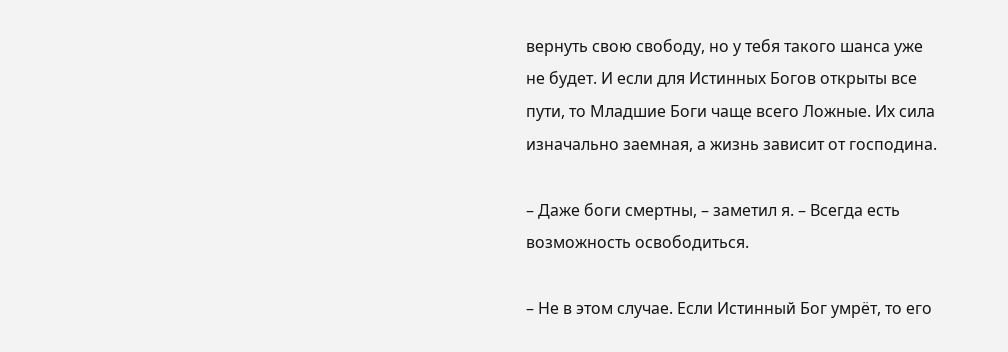вернуть свою свободу, но у тебя такого шанса уже не будет. И если для Истинных Богов открыты все пути, то Младшие Боги чаще всего Ложные. Их сила изначально заемная, а жизнь зависит от господина.

– Даже боги смертны, – заметил я. – Всегда есть возможность освободиться.

– Не в этом случае. Если Истинный Бог умрёт, то его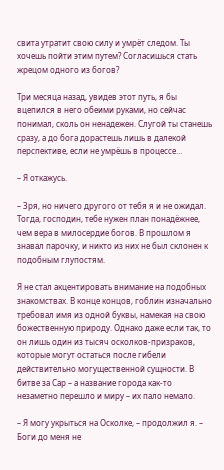свита утратит свою силу и умрёт следом. Ты хочешь пойти этим путем? Согласишься стать жрецом одного из богов?

Три месяца назад, увидев этот путь, я бы вцепился в него обеими руками, но сейчас понимал, сколь он ненадежен. Слугой ты станешь сразу, а до бога дорастешь лишь в далекой перспективе, если не умрёшь в процессе…

– Я откажусь.

– Зря, но ничего другого от тебя я и не ожидал. Тогда, господин, тебе нужен план понадёжнее, чем вера в милосердие богов. В прошлом я знавал парочку, и никто из них не был склонен к подобным глупостям.

Я не стал акцентировать внимание на подобных знакомствах. В конце концов, гоблин изначально требовал имя из одной буквы, намекая на свою божественную природу. Однако даже если так, то он лишь один из тысяч осколков-призраков, которые могут остаться после гибели действительно могущественной сущности. В битве за Сар – а название города как-то незаметно перешло и миру – их пало немало.

– Я могу укрыться на Осколке, – продолжил я. – Боги до меня не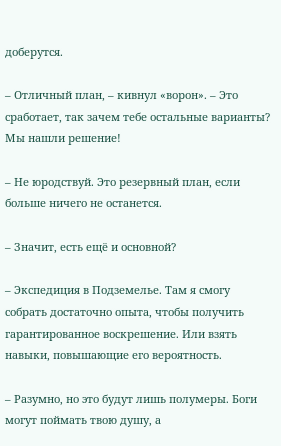доберутся.

– Отличный план, – кивнул «ворон». – Это сработает, так зачем тебе остальные варианты? Мы нашли решение!

– Не юродствуй. Это резервный план, если больше ничего не останется.

– Значит, есть ещё и основной?

– Экспедиция в Подземелье. Там я смогу собрать достаточно опыта, чтобы получить гарантированное воскрешение. Или взять навыки, повышающие его вероятность.

– Разумно, но это будут лишь полумеры. Боги могут поймать твою душу, а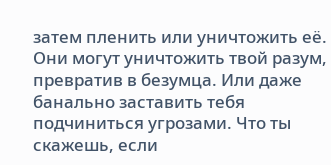затем пленить или уничтожить её. Они могут уничтожить твой разум, превратив в безумца. Или даже банально заставить тебя подчиниться угрозами. Что ты скажешь, если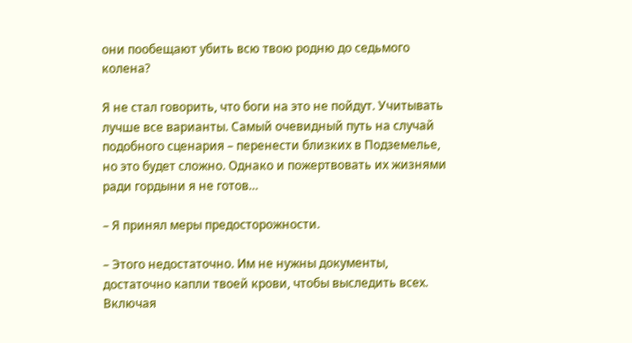они пообещают убить всю твою родню до седьмого колена?

Я не стал говорить, что боги на это не пойдут. Учитывать лучше все варианты. Самый очевидный путь на случай подобного сценария – перенести близких в Подземелье, но это будет сложно. Однако и пожертвовать их жизнями ради гордыни я не готов…

– Я принял меры предосторожности.

– Этого недостаточно. Им не нужны документы, достаточно капли твоей крови, чтобы выследить всех. Включая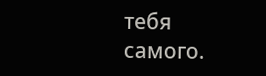тебя самого.